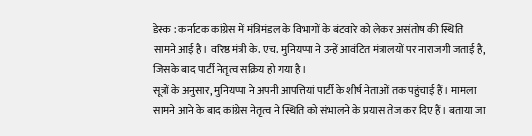डेस्क : कर्नाटक कांग्रेस में मंत्रिमंडल के विभागों के बंटवारे को लेकर असंतोष की स्थिति सामने आई है। वरिष्ठ मंत्री के. एच. मुनियप्पा ने उन्हें आवंटित मंत्रालयों पर नाराजगी जताई है, जिसके बाद पार्टी नेतृत्व सक्रिय हो गया है।
सूत्रों के अनुसार, मुनियप्पा ने अपनी आपत्तियां पार्टी के शीर्ष नेताओं तक पहुंचाई हैं। मामला सामने आने के बाद कांग्रेस नेतृत्व ने स्थिति को संभालने के प्रयास तेज कर दिए हैं। बताया जा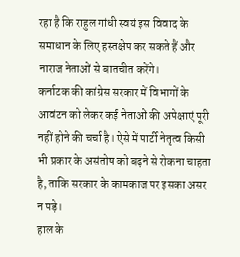रहा है कि राहुल गांधी स्वयं इस विवाद के समाधान के लिए हस्तक्षेप कर सकते हैं और नाराज नेताओं से बातचीत करेंगे।
कर्नाटक की कांग्रेस सरकार में विभागों के आवंटन को लेकर कई नेताओं की अपेक्षाएं पूरी नहीं होने की चर्चा है। ऐसे में पार्टी नेतृत्व किसी भी प्रकार के असंतोष को बढ़ने से रोकना चाहता है, ताकि सरकार के कामकाज पर इसका असर न पड़े।
हाल के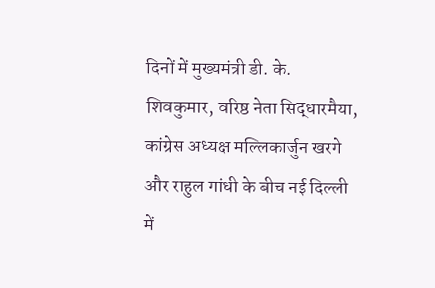दिनों में मुख्यमंत्री डी. के. शिवकुमार, वरिष्ठ नेता सिद्धारमैया, कांग्रेस अध्यक्ष मल्लिकार्जुन खरगे और राहुल गांधी के बीच नई दिल्ली में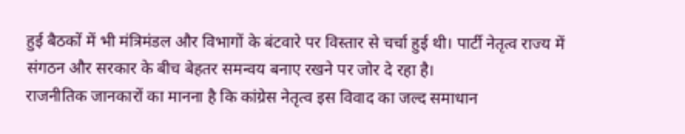हुई बैठकों में भी मंत्रिमंडल और विभागों के बंटवारे पर विस्तार से चर्चा हुई थी। पार्टी नेतृत्व राज्य में संगठन और सरकार के बीच बेहतर समन्वय बनाए रखने पर जोर दे रहा है।
राजनीतिक जानकारों का मानना है कि कांग्रेस नेतृत्व इस विवाद का जल्द समाधान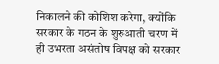निकालने की कोशिश करेगा, क्योंकि सरकार के गठन के शुरुआती चरण में ही उभरता असंतोष विपक्ष को सरकार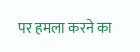पर हमला करने का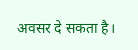अवसर दे सकता है।